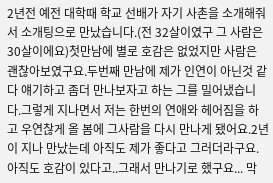2년전 예전 대학때 학교 선배가 자기 사촌을 소개해줘서 소개팅으로 만났습니다.(전 32살이였구 그 사람은 30살이에요)첫만남에 별로 호감은 없었지만 사람은 괜찮아보였구요.두번째 만남에 제가 인연이 아닌것 같다 얘기하고 좀더 만나보자고 하는 그를 밀어냈습니다.그렇게 지나면서 저는 한번의 연애와 헤어짐을 하고 우연찮게 올 봄에 그사람을 다시 만나게 됐어요.2년이 지나 만났는데 아직도 제가 좋다고 그러더라구요. 아직도 호감이 있다고..그래서 만나기로 했구요... 막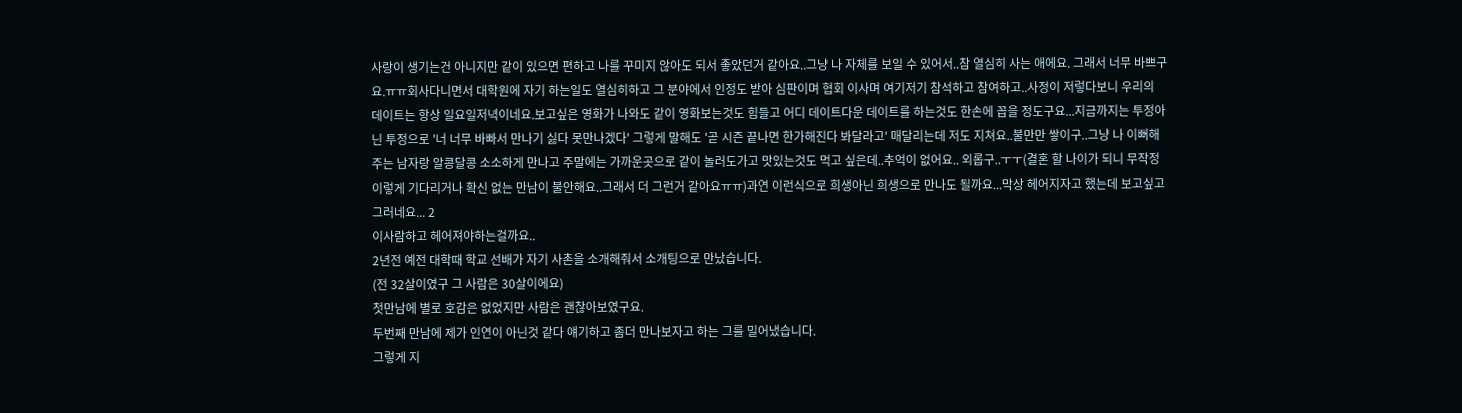사랑이 생기는건 아니지만 같이 있으면 편하고 나를 꾸미지 않아도 되서 좋았던거 같아요..그냥 나 자체를 보일 수 있어서..참 열심히 사는 애에요. 그래서 너무 바쁘구요.ㅠㅠ회사다니면서 대학원에 자기 하는일도 열심히하고 그 분야에서 인정도 받아 심판이며 협회 이사며 여기저기 참석하고 참여하고..사정이 저렇다보니 우리의 데이트는 항상 일요일저녁이네요.보고싶은 영화가 나와도 같이 영화보는것도 힘들고 어디 데이트다운 데이트를 하는것도 한손에 꼽을 정도구요...지금까지는 투정아닌 투정으로 '너 너무 바빠서 만나기 싫다 못만나겠다' 그렇게 말해도 '곧 시즌 끝나면 한가해진다 봐달라고' 매달리는데 저도 지쳐요..불만만 쌓이구..그냥 나 이뻐해주는 남자랑 알콩달콩 소소하게 만나고 주말에는 가까운곳으로 같이 놀러도가고 맛있는것도 먹고 싶은데..추억이 없어요.. 외롭구..ㅜㅜ(결혼 할 나이가 되니 무작정 이렇게 기다리거나 확신 없는 만남이 불안해요..그래서 더 그런거 같아요ㅠㅠ)과연 이런식으로 희생아닌 희생으로 만나도 될까요...막상 헤어지자고 했는데 보고싶고 그러네요... 2
이사람하고 헤어져야하는걸까요..
2년전 예전 대학때 학교 선배가 자기 사촌을 소개해줘서 소개팅으로 만났습니다.
(전 32살이였구 그 사람은 30살이에요)
첫만남에 별로 호감은 없었지만 사람은 괜찮아보였구요.
두번째 만남에 제가 인연이 아닌것 같다 얘기하고 좀더 만나보자고 하는 그를 밀어냈습니다.
그렇게 지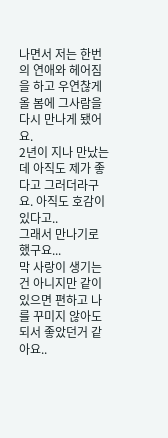나면서 저는 한번의 연애와 헤어짐을 하고 우연찮게 올 봄에 그사람을 다시 만나게 됐어요.
2년이 지나 만났는데 아직도 제가 좋다고 그러더라구요. 아직도 호감이 있다고..
그래서 만나기로 했구요...
막 사랑이 생기는건 아니지만 같이 있으면 편하고 나를 꾸미지 않아도 되서 좋았던거 같아요..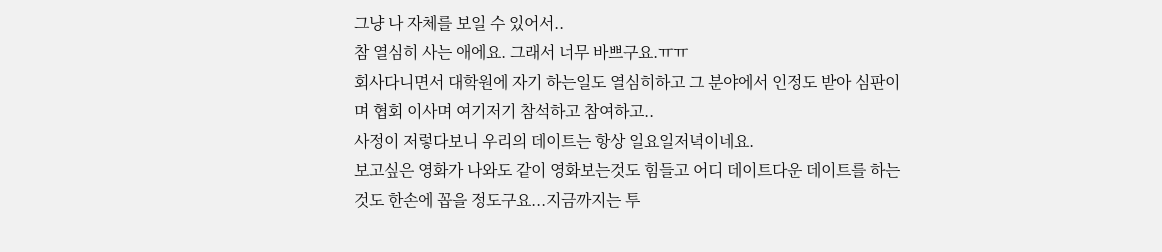그냥 나 자체를 보일 수 있어서..
참 열심히 사는 애에요. 그래서 너무 바쁘구요.ㅠㅠ
회사다니면서 대학원에 자기 하는일도 열심히하고 그 분야에서 인정도 받아 심판이며 협회 이사며 여기저기 참석하고 참여하고..
사정이 저렇다보니 우리의 데이트는 항상 일요일저녁이네요.
보고싶은 영화가 나와도 같이 영화보는것도 힘들고 어디 데이트다운 데이트를 하는것도 한손에 꼽을 정도구요...지금까지는 투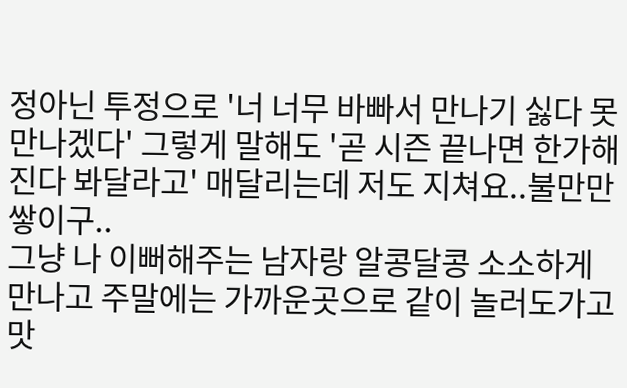정아닌 투정으로 '너 너무 바빠서 만나기 싫다 못만나겠다' 그렇게 말해도 '곧 시즌 끝나면 한가해진다 봐달라고' 매달리는데 저도 지쳐요..불만만 쌓이구..
그냥 나 이뻐해주는 남자랑 알콩달콩 소소하게 만나고 주말에는 가까운곳으로 같이 놀러도가고 맛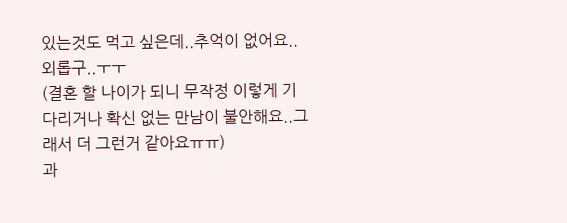있는것도 먹고 싶은데..추억이 없어요.. 외롭구..ㅜㅜ
(결혼 할 나이가 되니 무작정 이렇게 기다리거나 확신 없는 만남이 불안해요..그래서 더 그런거 같아요ㅠㅠ)
과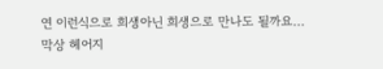연 이런식으로 희생아닌 희생으로 만나도 될까요...
막상 헤어지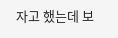자고 했는데 보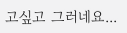고싶고 그러네요...